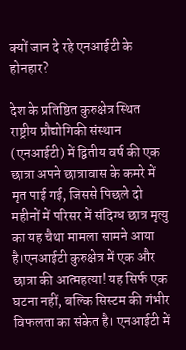क्यों जान दे रहे एनआईटी के होनहार?

देश के प्रतिष्ठित कुरुक्षेत्र स्थित राष्ट्रीय प्रौद्योगिकी संस्थान (एनआईटी) में द्वितीय वर्ष की एक छात्रा अपने छात्रावास के कमरे में मृत पाई गई, जिससे पिछले दो महीनों में परिसर में संदिग्ध छात्र मृत्यु का यह चैथा मामला सामने आया है।एनआईटी कुरुक्षेत्र में एक और छात्रा की आत्महत्या! यह सिर्फ एक घटना नहीं, बल्कि सिस्टम की गंभीर विफलता का संकेत है। एनआईटी में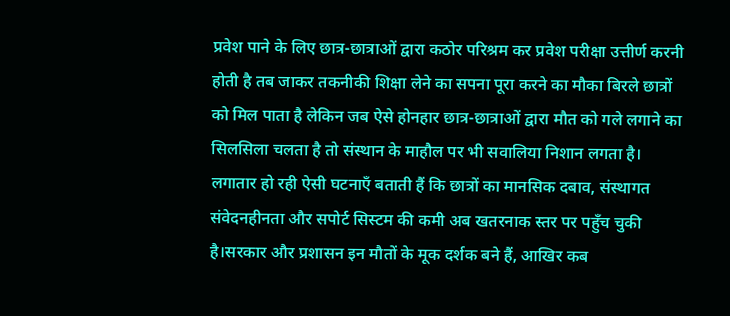प्रवेश पाने के लिए छात्र-छात्राओं द्वारा कठोर परिश्रम कर प्रवेश परीक्षा उत्तीर्ण करनी होती है तब जाकर तकनीकी शिक्षा लेने का सपना पूरा करने का मौका बिरले छात्रों को मिल पाता है लेकिन जब ऐसे होनहार छात्र-छात्राओं द्वारा मौत को गले लगाने का सिलसिला चलता है तो संस्थान के माहौल पर भी सवालिया निशान लगता है। लगातार हो रही ऐसी घटनाएँ बताती हैं कि छात्रों का मानसिक दबाव, संस्थागत संवेदनहीनता और सपोर्ट सिस्टम की कमी अब खतरनाक स्तर पर पहुँच चुकी है।सरकार और प्रशासन इन मौतों के मूक दर्शक बने हैं, आखिर कब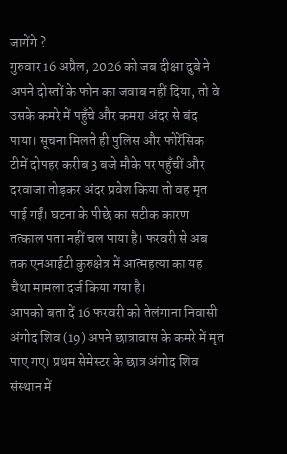जागेंगे ?
गुरुवार 16 अप्रैल, 2026 को जब दीक्षा दुबे ने अपने दोस्तों के फोन का जवाब नहीं दिया, तो वे उसके कमरे में पहुँचे और कमरा अंदर से बंद पाया। सूचना मिलते ही पुलिस और फोरेंसिक टीमें दोपहर करीब 3 बजे मौके पर पहुँचीं और दरवाजा तोड़कर अंदर प्रवेश किया तो वह मृत पाई गईं। घटना के पीछे का सटीक कारण तत्काल पता नहीं चल पाया है। फरवरी से अब तक एनआईटी कुरुक्षेत्र में आत्महत्या का यह चैथा मामला दर्ज किया गया है।
आपको बता दें 16 फरवरी को तेलंगाना निवासी अंगोद शिव (19) अपने छात्रावास के कमरे में मृत पाए गए। प्रथम सेमेस्टर के छात्र अंगोद शिव संस्थान में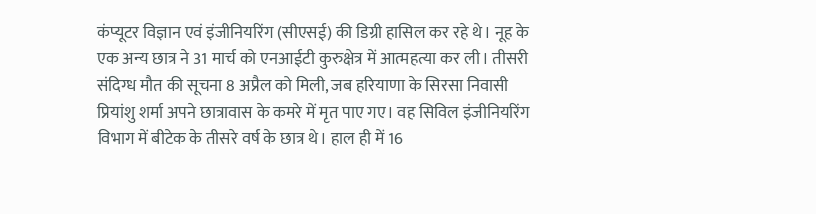कंप्यूटर विज्ञान एवं इंजीनियरिंग (सीएसई) की डिग्री हासिल कर रहे थे। नूह के एक अन्य छात्र ने 31 मार्च को एनआईटी कुरुक्षेत्र में आत्महत्या कर ली। तीसरी संदिग्ध मौत की सूचना 8 अप्रैल को मिली, जब हरियाणा के सिरसा निवासी प्रियांशु शर्मा अपने छात्रावास के कमरे में मृत पाए गए। वह सिविल इंजीनियरिंग विभाग में बीटेक के तीसरे वर्ष के छात्र थे। हाल ही में 16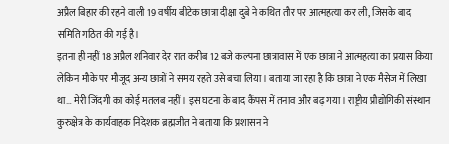अप्रैल बिहार की रहने वाली 19 वर्षीय बीटेक छात्रा दीक्षा दुबे ने कथित तौर पर आत्महत्या कर ली, जिसके बाद समिति गठित की गई है।
इतना ही नहीं 18 अप्रैल शनिवार देर रात करीब 12 बजे कल्पना छात्रावास में एक छात्रा ने आत्महत्या का प्रयास किया लेकिन मौके पर मौजूद अन्य छात्रों ने समय रहते उसे बचा लिया। बताया जा रहा है कि छात्रा ने एक मैसेज में लिखा था… मेरी जिंदगी का कोई मतलब नहीं। इस घटना के बाद कैंपस में तनाव और बढ़ गया। राष्ट्रीय प्रौद्योगिकी संस्थान कुरुक्षेत्र के कार्यवाहक निदेशक ब्रह्मजीत ने बताया कि प्रशासन ने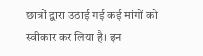छात्रों द्वारा उठाई गई कई मांगों को स्वीकार कर लिया है। इन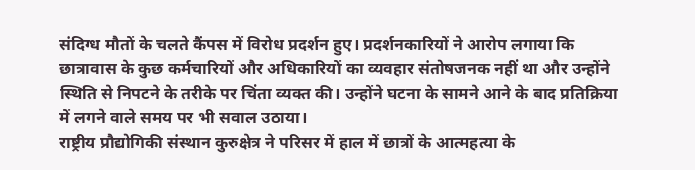संदिग्ध मौतों के चलते कैंपस में विरोध प्रदर्शन हुए। प्रदर्शनकारियों ने आरोप लगाया कि छात्रावास के कुछ कर्मचारियों और अधिकारियों का व्यवहार संतोषजनक नहीं था और उन्होंने स्थिति से निपटने के तरीके पर चिंता व्यक्त की। उन्होंने घटना के सामने आने के बाद प्रतिक्रिया में लगने वाले समय पर भी सवाल उठाया।
राष्ट्रीय प्रौद्योगिकी संस्थान कुरुक्षेत्र ने परिसर में हाल में छात्रों के आत्महत्या के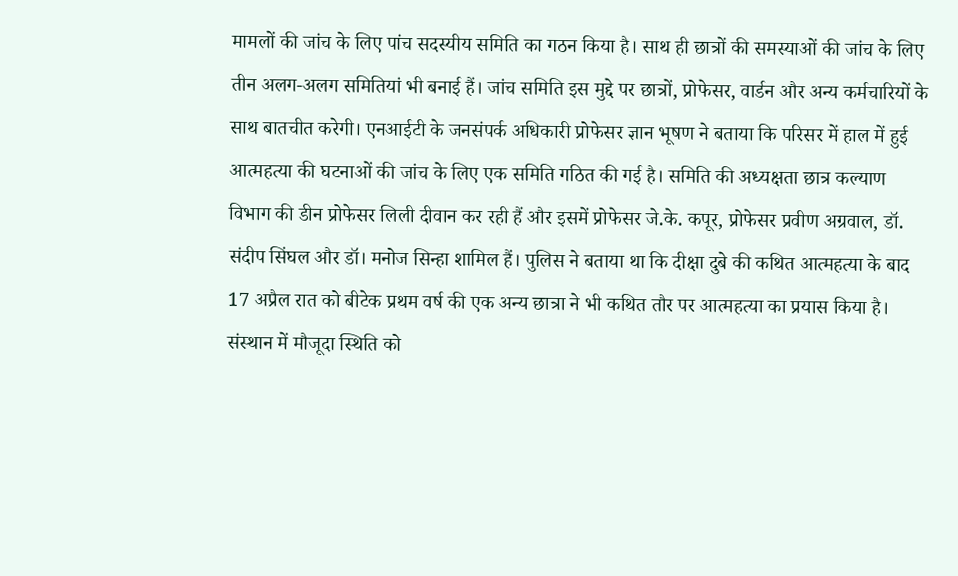मामलों की जांच के लिए पांच सदस्यीय समिति का गठन किया है। साथ ही छात्रों की समस्याओं की जांच के लिए तीन अलग-अलग समितियां भी बनाई हैं। जांच समिति इस मुद्दे पर छात्रों, प्रोफेसर, वार्डन और अन्य कर्मचारियों के साथ बातचीत करेगी। एनआईटी के जनसंपर्क अधिकारी प्रोफेसर ज्ञान भूषण ने बताया कि परिसर में हाल में हुई आत्महत्या की घटनाओं की जांच के लिए एक समिति गठित की गई है। समिति की अध्यक्षता छात्र कल्याण विभाग की डीन प्रोफेसर लिली दीवान कर रही हैं और इसमें प्रोफेसर जे.के. कपूर, प्रोफेसर प्रवीण अग्रवाल, डॉ. संदीप सिंघल और डॉ। मनोज सिन्हा शामिल हैं। पुलिस ने बताया था कि दीक्षा दुबे की कथित आत्महत्या के बाद 17 अप्रैल रात को बीटेक प्रथम वर्ष की एक अन्य छात्रा ने भी कथित तौर पर आत्महत्या का प्रयास किया है।
संस्थान में मौजूदा स्थिति को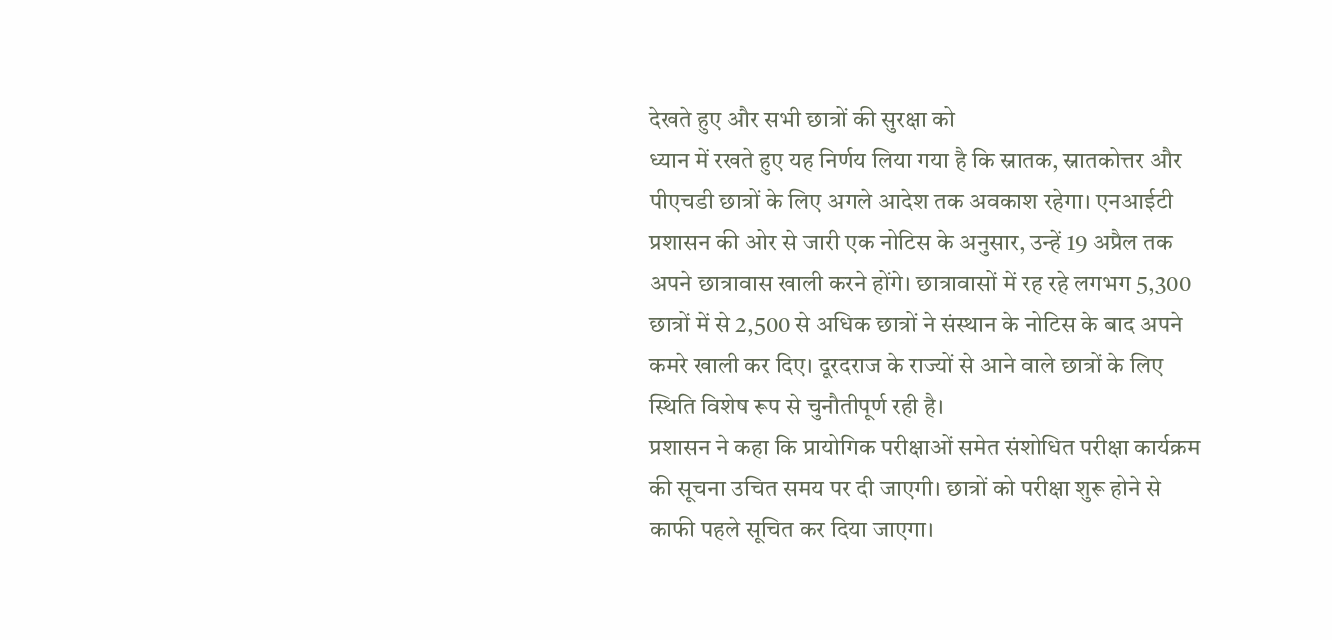देखते हुए और सभी छात्रों की सुरक्षा को
ध्यान में रखते हुए यह निर्णय लिया गया है कि स्नातक, स्नातकोत्तर और पीएचडी छात्रों के लिए अगले आदेश तक अवकाश रहेगा। एनआईटी प्रशासन की ओर से जारी एक नोटिस के अनुसार, उन्हें 19 अप्रैल तक अपने छात्रावास खाली करने होंगे। छात्रावासों में रह रहे लगभग 5,300 छात्रों में से 2,500 से अधिक छात्रों ने संस्थान के नोटिस के बाद अपने कमरे खाली कर दिए। दूरदराज के राज्यों से आने वाले छात्रों के लिए स्थिति विशेष रूप से चुनौतीपूर्ण रही है।
प्रशासन ने कहा कि प्रायोगिक परीक्षाओं समेत संशोधित परीक्षा कार्यक्रम की सूचना उचित समय पर दी जाएगी। छात्रों को परीक्षा शुरू होने से काफी पहले सूचित कर दिया जाएगा।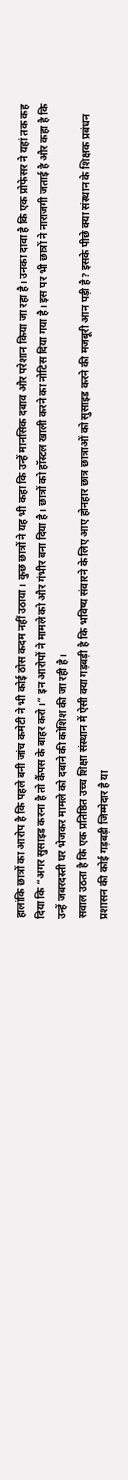हालांकि छात्रों का आरोप है कि पहले बनी जांच कमेटी ने भी कोई ठोस कदम नहीं उठाया। कुछ छात्रों ने यह भी कहा कि उन्हें मानसिक दबाव और परेशान किया जा रहा है। उनका दावा है कि एक प्रोफेसर ने यहां तक कह दिया कि “अगर सुसाइड करना है तो कैंपस के बाहर करो।” इन आरोपों ने मामले को और गंभीर बना दिया है। छात्रों को हॉस्टल खाली करने का नोटिस दिया गया है। इस पर भी छात्रों ने नाराजगी जताई है और कहा है कि उन्हें जबरदस्ती घर भेजकर मामले को दबाने की कोशिश की जा रही है।
सवाल उठता है कि एक प्रतिष्ठित उच्च शिक्षा संस्थान में ऐसी क्या गड़बड़ी है कि भविष्य संवारने के लिए आए होनहार छात्र छात्राओं को सुसाइड करने की मजबूरी आन पड़ी है? इसके पीछे क्या संस्थान के शिक्षक प्रबंधन प्रशासन की कोई गड़बड़ी जिम्मेदार है या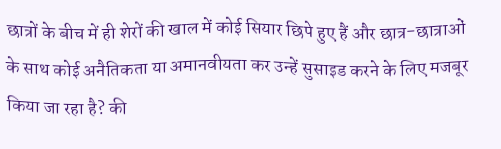छात्रों के बीच में ही शेरों की खाल में कोई सियार छिपे हुए हैं और छात्र-छात्राओं के साथ कोई अनैतिकता या अमानवीयता कर उन्हें सुसाइड करने के लिए मजबूर किया जा रहा है? की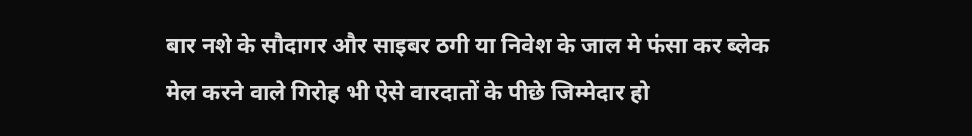बार नशे के सौदागर और साइबर ठगी या निवेश के जाल मे फंसा कर ब्लेक मेल करने वाले गिरोह भी ऐसे वारदातों के पीछे जिम्मेदार हो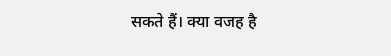सकते हैं। क्या वजह है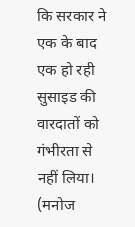कि सरकार ने एक के बाद एक हो रही सुसाइड की वारदातों को गंभीरता से नहीं लिया।
(मनोज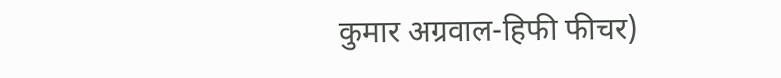कुमार अग्रवाल-हिफी फीचर)